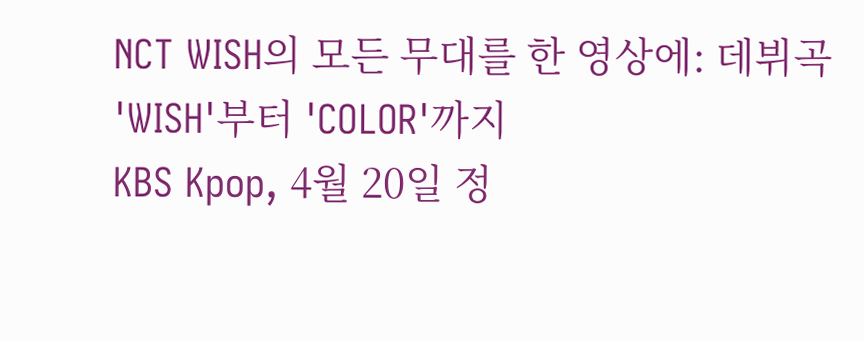NCT WISH의 모든 무대를 한 영상에: 데뷔곡 'WISH'부터 'COLOR'까지
KBS Kpop, 4월 20일 정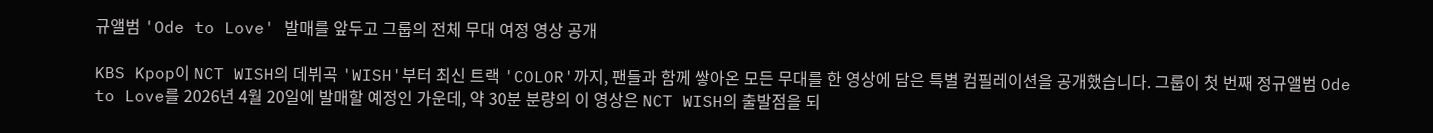규앨범 'Ode to Love' 발매를 앞두고 그룹의 전체 무대 여정 영상 공개

KBS Kpop이 NCT WISH의 데뷔곡 'WISH'부터 최신 트랙 'COLOR'까지, 팬들과 함께 쌓아온 모든 무대를 한 영상에 담은 특별 컴필레이션을 공개했습니다. 그룹이 첫 번째 정규앨범 Ode to Love를 2026년 4월 20일에 발매할 예정인 가운데, 약 30분 분량의 이 영상은 NCT WISH의 출발점을 되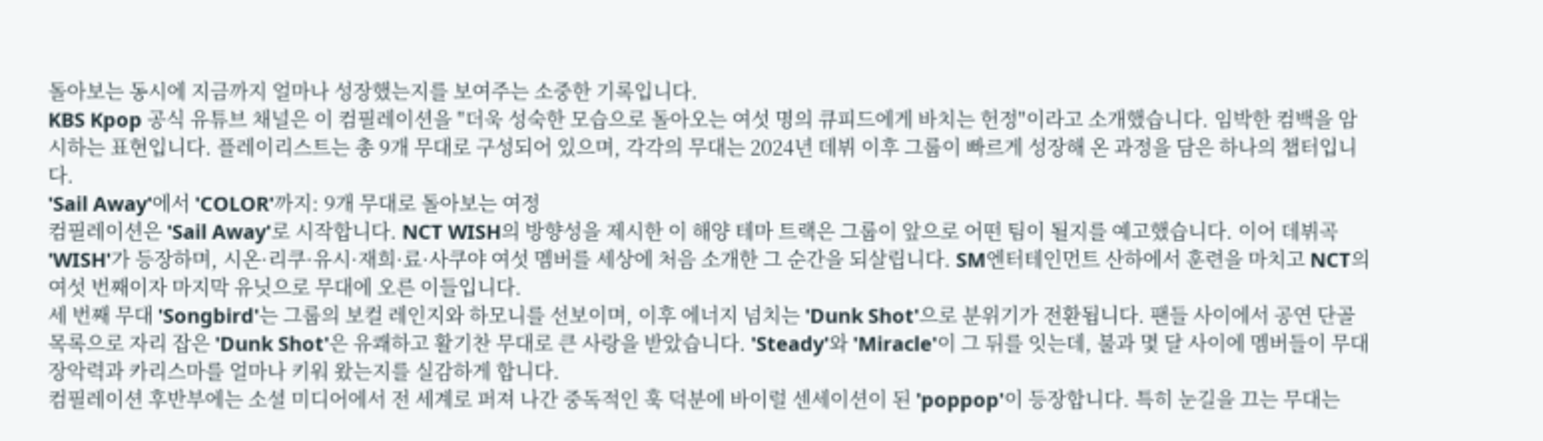돌아보는 동시에 지금까지 얼마나 성장했는지를 보여주는 소중한 기록입니다.
KBS Kpop 공식 유튜브 채널은 이 컴필레이션을 "더욱 성숙한 모습으로 돌아오는 여섯 명의 큐피드에게 바치는 헌정"이라고 소개했습니다. 임박한 컴백을 암시하는 표현입니다. 플레이리스트는 총 9개 무대로 구성되어 있으며, 각각의 무대는 2024년 데뷔 이후 그룹이 빠르게 성장해 온 과정을 담은 하나의 챕터입니다.
'Sail Away'에서 'COLOR'까지: 9개 무대로 돌아보는 여정
컴필레이션은 'Sail Away'로 시작합니다. NCT WISH의 방향성을 제시한 이 해양 테마 트랙은 그룹이 앞으로 어떤 팀이 될지를 예고했습니다. 이어 데뷔곡 'WISH'가 등장하며, 시온·리쿠·유시·재희·료·사쿠야 여섯 멤버를 세상에 처음 소개한 그 순간을 되살립니다. SM엔터테인먼트 산하에서 훈련을 마치고 NCT의 여섯 번째이자 마지막 유닛으로 무대에 오른 이들입니다.
세 번째 무대 'Songbird'는 그룹의 보컬 레인지와 하모니를 선보이며, 이후 에너지 넘치는 'Dunk Shot'으로 분위기가 전환됩니다. 팬들 사이에서 공연 단골 목록으로 자리 잡은 'Dunk Shot'은 유쾌하고 활기찬 무대로 큰 사랑을 받았습니다. 'Steady'와 'Miracle'이 그 뒤를 잇는데, 불과 몇 달 사이에 멤버들이 무대 장악력과 카리스마를 얼마나 키워 왔는지를 실감하게 합니다.
컴필레이션 후반부에는 소셜 미디어에서 전 세계로 퍼져 나간 중독적인 훅 덕분에 바이럴 센세이션이 된 'poppop'이 등장합니다. 특히 눈길을 끄는 무대는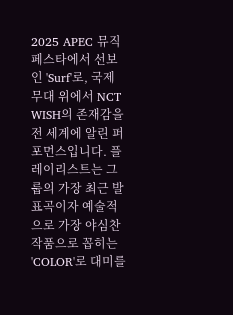2025 APEC 뮤직 페스타에서 선보인 'Surf'로, 국제 무대 위에서 NCT WISH의 존재감을 전 세계에 알린 퍼포먼스입니다. 플레이리스트는 그룹의 가장 최근 발표곡이자 예술적으로 가장 야심찬 작품으로 꼽히는 'COLOR'로 대미를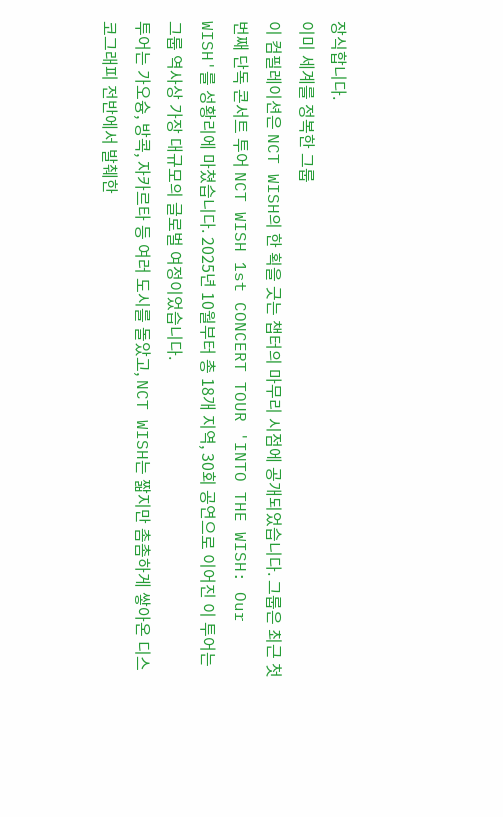장식합니다.
이미 세계를 정복한 그룹
이 컴필레이션은 NCT WISH의 한 획을 긋는 챕터의 마무리 시점에 공개되었습니다. 그룹은 최근 첫 번째 단독 콘서트 투어 NCT WISH 1st CONCERT TOUR 'INTO THE WISH: Our WISH'를 성황리에 마쳤습니다. 2025년 10월부터 총 18개 지역, 30회 공연으로 이어진 이 투어는 그룹 역사상 가장 대규모의 글로벌 여정이었습니다.
투어는 가오슝, 방콕, 자카르타 등 여러 도시를 돌았고, NCT WISH는 짧지만 촘촘하게 쌓아온 디스코그래피 전반에서 발췌한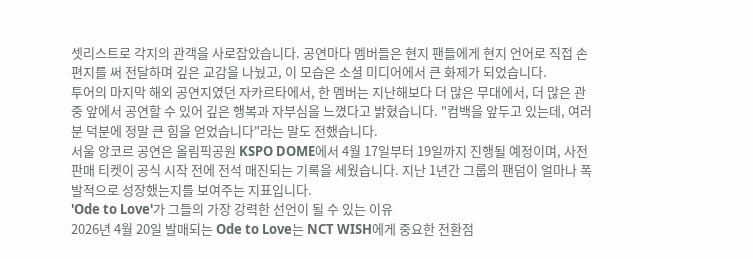셋리스트로 각지의 관객을 사로잡았습니다. 공연마다 멤버들은 현지 팬들에게 현지 언어로 직접 손편지를 써 전달하며 깊은 교감을 나눴고, 이 모습은 소셜 미디어에서 큰 화제가 되었습니다.
투어의 마지막 해외 공연지였던 자카르타에서, 한 멤버는 지난해보다 더 많은 무대에서, 더 많은 관중 앞에서 공연할 수 있어 깊은 행복과 자부심을 느꼈다고 밝혔습니다. "컴백을 앞두고 있는데, 여러분 덕분에 정말 큰 힘을 얻었습니다"라는 말도 전했습니다.
서울 앙코르 공연은 올림픽공원 KSPO DOME에서 4월 17일부터 19일까지 진행될 예정이며, 사전 판매 티켓이 공식 시작 전에 전석 매진되는 기록을 세웠습니다. 지난 1년간 그룹의 팬덤이 얼마나 폭발적으로 성장했는지를 보여주는 지표입니다.
'Ode to Love'가 그들의 가장 강력한 선언이 될 수 있는 이유
2026년 4월 20일 발매되는 Ode to Love는 NCT WISH에게 중요한 전환점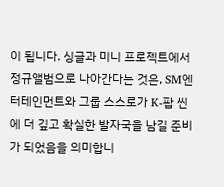이 됩니다. 싱글과 미니 프로젝트에서 정규앨범으로 나아간다는 것은, SM엔터테인먼트와 그룹 스스로가 K-팝 씬에 더 깊고 확실한 발자국을 남길 준비가 되었음을 의미합니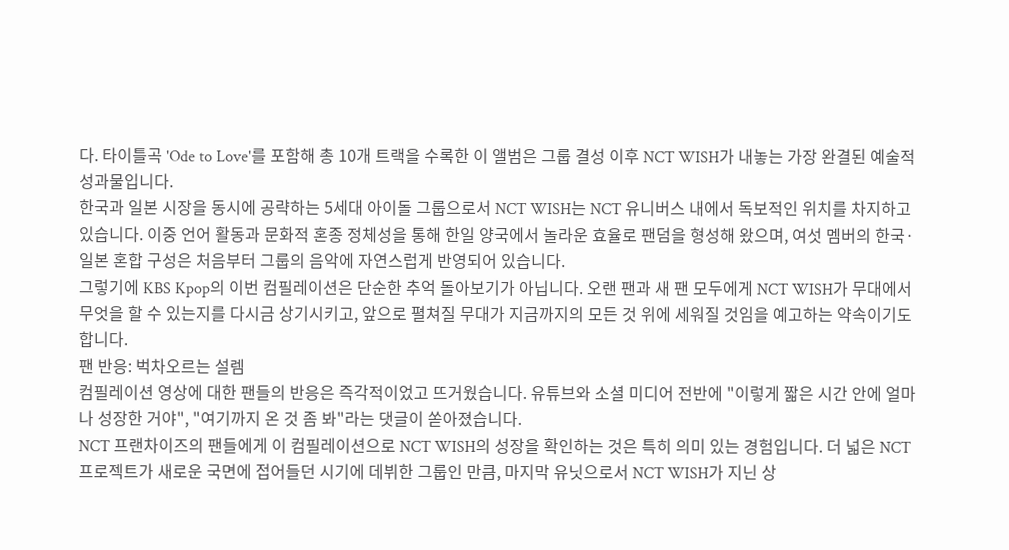다. 타이틀곡 'Ode to Love'를 포함해 총 10개 트랙을 수록한 이 앨범은 그룹 결성 이후 NCT WISH가 내놓는 가장 완결된 예술적 성과물입니다.
한국과 일본 시장을 동시에 공략하는 5세대 아이돌 그룹으로서 NCT WISH는 NCT 유니버스 내에서 독보적인 위치를 차지하고 있습니다. 이중 언어 활동과 문화적 혼종 정체성을 통해 한일 양국에서 놀라운 효율로 팬덤을 형성해 왔으며, 여섯 멤버의 한국·일본 혼합 구성은 처음부터 그룹의 음악에 자연스럽게 반영되어 있습니다.
그렇기에 KBS Kpop의 이번 컴필레이션은 단순한 추억 돌아보기가 아닙니다. 오랜 팬과 새 팬 모두에게 NCT WISH가 무대에서 무엇을 할 수 있는지를 다시금 상기시키고, 앞으로 펼쳐질 무대가 지금까지의 모든 것 위에 세워질 것임을 예고하는 약속이기도 합니다.
팬 반응: 벅차오르는 설렘
컴필레이션 영상에 대한 팬들의 반응은 즉각적이었고 뜨거웠습니다. 유튜브와 소셜 미디어 전반에 "이렇게 짧은 시간 안에 얼마나 성장한 거야", "여기까지 온 것 좀 봐"라는 댓글이 쏟아졌습니다.
NCT 프랜차이즈의 팬들에게 이 컴필레이션으로 NCT WISH의 성장을 확인하는 것은 특히 의미 있는 경험입니다. 더 넓은 NCT 프로젝트가 새로운 국면에 접어들던 시기에 데뷔한 그룹인 만큼, 마지막 유닛으로서 NCT WISH가 지닌 상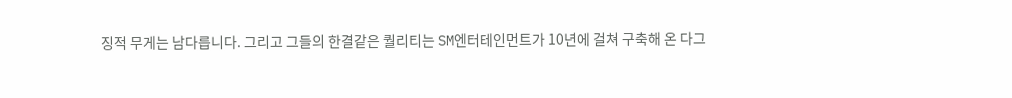징적 무게는 남다릅니다. 그리고 그들의 한결같은 퀄리티는 SM엔터테인먼트가 10년에 걸쳐 구축해 온 다그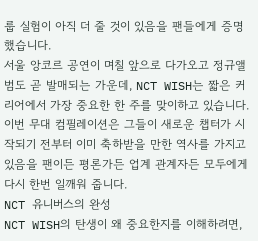룹 실험이 아직 더 줄 것이 있음을 팬들에게 증명했습니다.
서울 앙코르 공연이 며칠 앞으로 다가오고 정규앨범도 곧 발매되는 가운데, NCT WISH는 짧은 커리어에서 가장 중요한 한 주를 맞이하고 있습니다. 이번 무대 컴필레이션은 그들이 새로운 챕터가 시작되기 전부터 이미 축하받을 만한 역사를 가지고 있음을 팬이든 평론가든 업계 관계자든 모두에게 다시 한번 일깨워 줍니다.
NCT 유니버스의 완성
NCT WISH의 탄생이 왜 중요한지를 이해하려면,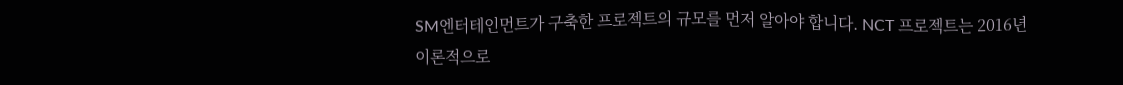SM엔터테인먼트가 구축한 프로젝트의 규모를 먼저 알아야 합니다. NCT 프로젝트는 2016년 이론적으로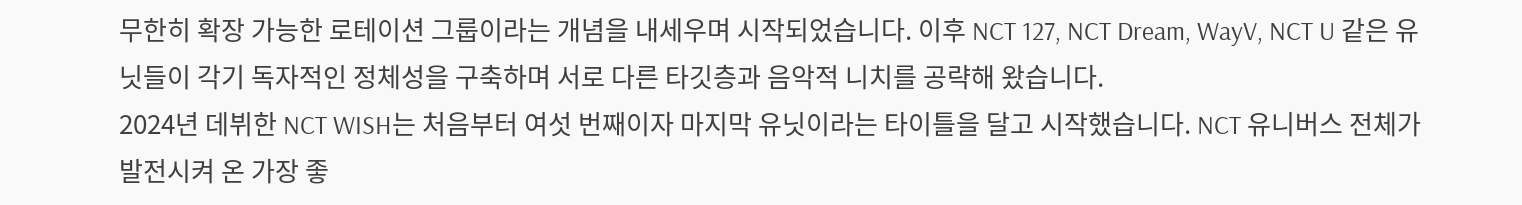무한히 확장 가능한 로테이션 그룹이라는 개념을 내세우며 시작되었습니다. 이후 NCT 127, NCT Dream, WayV, NCT U 같은 유닛들이 각기 독자적인 정체성을 구축하며 서로 다른 타깃층과 음악적 니치를 공략해 왔습니다.
2024년 데뷔한 NCT WISH는 처음부터 여섯 번째이자 마지막 유닛이라는 타이틀을 달고 시작했습니다. NCT 유니버스 전체가 발전시켜 온 가장 좋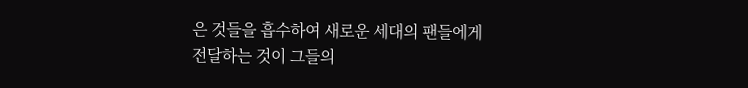은 것들을 흡수하여 새로운 세대의 팬들에게 전달하는 것이 그들의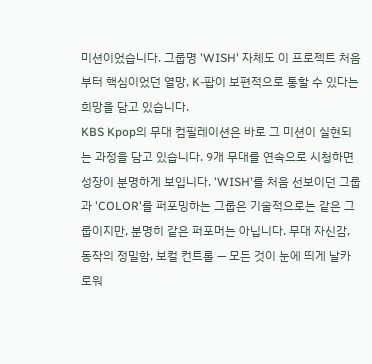미션이었습니다. 그룹명 'WISH' 자체도 이 프로젝트 처음부터 핵심이었던 열망, K-팝이 보편적으로 통할 수 있다는 희망을 담고 있습니다.
KBS Kpop의 무대 컴필레이션은 바로 그 미션이 실현되는 과정을 담고 있습니다. 9개 무대를 연속으로 시청하면 성장이 분명하게 보입니다. 'WISH'를 처음 선보이던 그룹과 'COLOR'를 퍼포밍하는 그룹은 기술적으로는 같은 그룹이지만, 분명히 같은 퍼포머는 아닙니다. 무대 자신감, 동작의 정밀함, 보컬 컨트롤 — 모든 것이 눈에 띄게 날카로워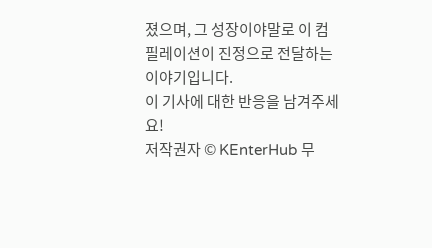졌으며, 그 성장이야말로 이 컴필레이션이 진정으로 전달하는 이야기입니다.
이 기사에 대한 반응을 남겨주세요!
저작권자 © KEnterHub 무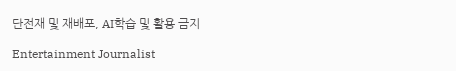단전재 및 재배포, AI학습 및 활용 금지

Entertainment Journalist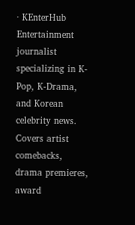· KEnterHub
Entertainment journalist specializing in K-Pop, K-Drama, and Korean celebrity news. Covers artist comebacks, drama premieres, award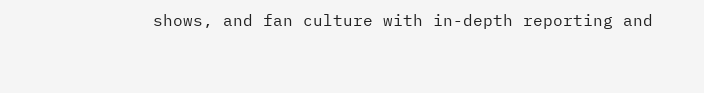shows, and fan culture with in-depth reporting and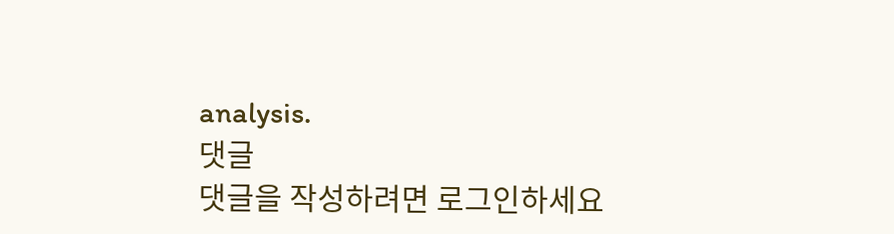analysis.
댓글
댓글을 작성하려면 로그인하세요